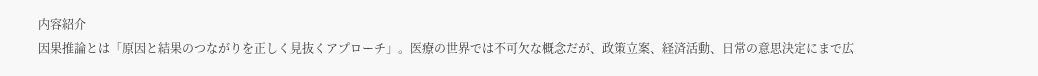内容紹介
因果推論とは「原因と結果のつながりを正しく見抜くアプローチ」。医療の世界では不可欠な概念だが、政策立案、経済活動、日常の意思決定にまで広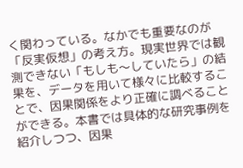く関わっている。なかでも重要なのが「反実仮想」の考え方。現実世界では観測できない「もしも〜していたら」の結果を、データを用いて様々に比較することで、因果関係をより正確に調べることができる。本書では具体的な研究事例を紹介しつつ、因果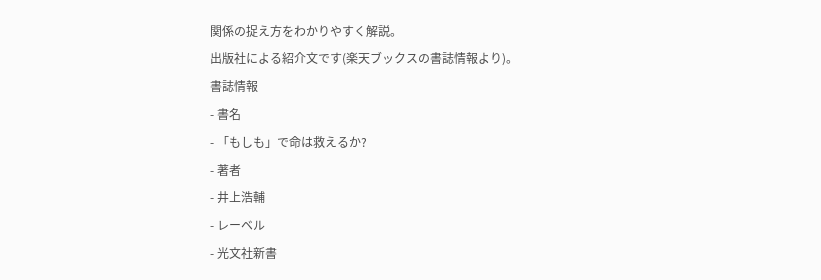関係の捉え方をわかりやすく解説。
出版社による紹介文です(楽天ブックスの書誌情報より)。
書誌情報
- 書名
- 「もしも」で命は救えるか?
- 著者
- 井上浩輔
- レーベル
- 光文社新書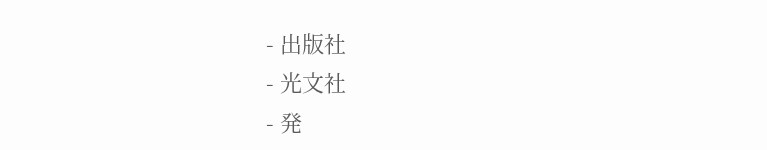- 出版社
- 光文社
- 発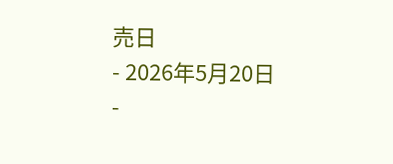売日
- 2026年5月20日
-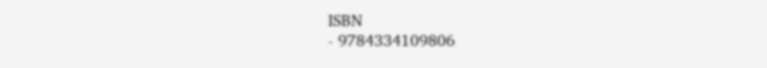ISBN
- 9784334109806